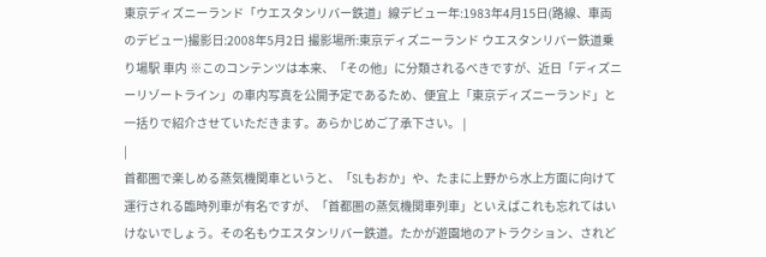東京ディズニーランド「ウエスタンリバー鉄道」線デビュー年:1983年4月15日(路線、車両のデビュー)撮影日:2008年5月2日 撮影場所:東京ディズニーランド ウエスタンリバー鉄道乗り場駅 車内 ※このコンテンツは本来、「その他」に分類されるべきですが、近日「ディズニーリゾートライン」の車内写真を公開予定であるため、便宜上「東京ディズニーランド」と一括りで紹介させていただきます。あらかじめご了承下さい。 |
|
首都圏で楽しめる蒸気機関車というと、「SLもおか」や、たまに上野から水上方面に向けて運行される臨時列車が有名ですが、「首都圏の蒸気機関車列車」といえばこれも忘れてはいけないでしょう。その名もウエスタンリバー鉄道。たかが遊園地のアトラクション、されど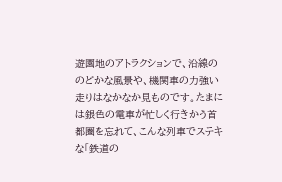遊園地のアトラクションで、沿線ののどかな風景や、機関車の力強い走りはなかなか見ものです。たまには銀色の電車が忙しく行きかう首都圏を忘れて、こんな列車でステキな「鉄道の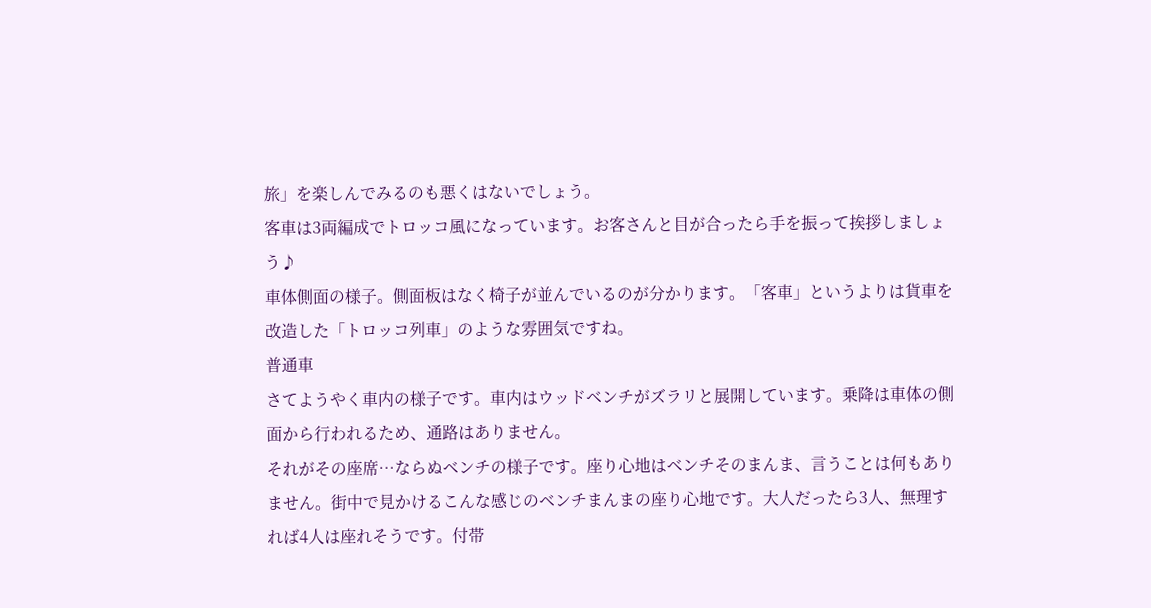旅」を楽しんでみるのも悪くはないでしょう。
客車は3両編成でトロッコ風になっています。お客さんと目が合ったら手を振って挨拶しましょう♪
車体側面の様子。側面板はなく椅子が並んでいるのが分かります。「客車」というよりは貨車を改造した「トロッコ列車」のような雰囲気ですね。
普通車
さてようやく車内の様子です。車内はウッドベンチがズラリと展開しています。乗降は車体の側面から行われるため、通路はありません。
それがその座席…ならぬベンチの様子です。座り心地はベンチそのまんま、言うことは何もありません。街中で見かけるこんな感じのベンチまんまの座り心地です。大人だったら3人、無理すれば4人は座れそうです。付帯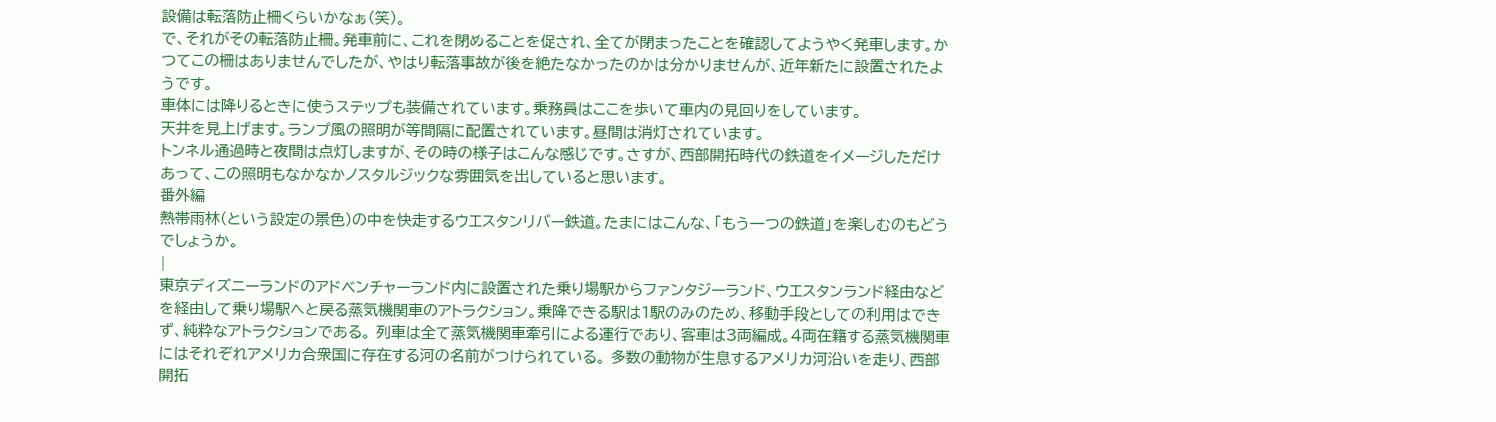設備は転落防止柵くらいかなぁ(笑)。
で、それがその転落防止柵。発車前に、これを閉めることを促され、全てが閉まったことを確認してようやく発車します。かつてこの柵はありませんでしたが、やはり転落事故が後を絶たなかったのかは分かりませんが、近年新たに設置されたようです。
車体には降りるときに使うステップも装備されています。乗務員はここを歩いて車内の見回りをしています。
天井を見上げます。ランプ風の照明が等間隔に配置されています。昼間は消灯されています。
トンネル通過時と夜間は点灯しますが、その時の様子はこんな感じです。さすが、西部開拓時代の鉄道をイメージしただけあって、この照明もなかなかノスタルジックな雰囲気を出していると思います。
番外編
熱帯雨林(という設定の景色)の中を快走するウエスタンリバー鉄道。たまにはこんな、「もう一つの鉄道」を楽しむのもどうでしょうか。
|
東京ディズニーランドのアドベンチャーランド内に設置された乗り場駅からファンタジーランド、ウエスタンランド経由などを経由して乗り場駅へと戻る蒸気機関車のアトラクション。乗降できる駅は1駅のみのため、移動手段としての利用はできず、純粋なアトラクションである。 列車は全て蒸気機関車牽引による運行であり、客車は3両編成。4両在籍する蒸気機関車にはそれぞれアメリカ合衆国に存在する河の名前がつけられている。 多数の動物が生息するアメリカ河沿いを走り、西部開拓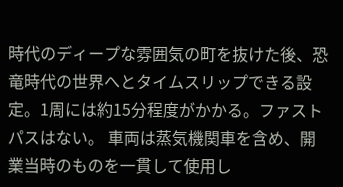時代のディープな雰囲気の町を抜けた後、恐竜時代の世界へとタイムスリップできる設定。1周には約15分程度がかかる。ファストパスはない。 車両は蒸気機関車を含め、開業当時のものを一貫して使用し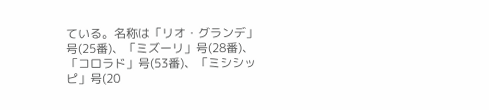ている。名称は「リオ・グランデ」号(25番)、「ミズーリ」号(28番)、「コロラド」号(53番)、「ミシシッピ」号(20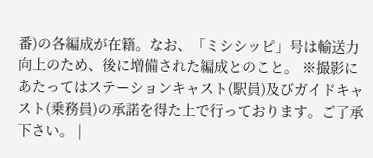番)の各編成が在籍。なお、「ミシシッピ」号は輸送力向上のため、後に増備された編成とのこと。 ※撮影にあたってはステーションキャスト(駅員)及びガイドキャスト(乗務員)の承諾を得た上で行っております。ご了承下さい。 |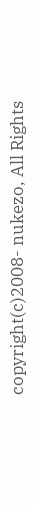copyright(c)2008- nukezo, All Rights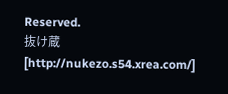Reserved.
抜け蔵 [http://nukezo.s54.xrea.com/]